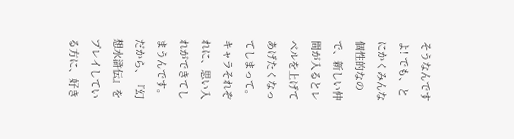そうなんですよ! でも、とにかくみんな個性的なので、新しい仲間が入るとレベルを上げてあげたくなってしまって。キャラそれぞれに、思い入れができてしまうんです。だから、『幻想水滸伝』をプレイしている方に、好き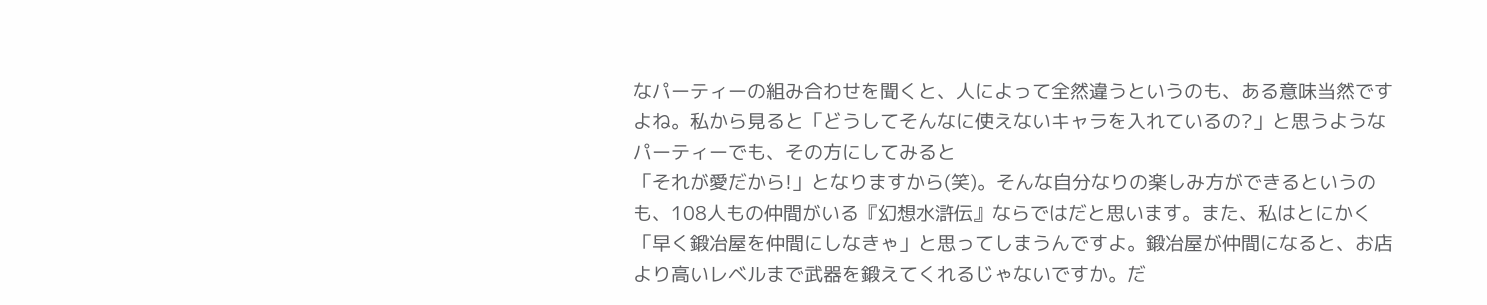なパーティーの組み合わせを聞くと、人によって全然違うというのも、ある意味当然ですよね。私から見ると「どうしてそんなに使えないキャラを入れているの?」と思うようなパーティーでも、その方にしてみると
「それが愛だから!」となりますから(笑)。そんな自分なりの楽しみ方ができるというのも、108人もの仲間がいる『幻想水滸伝』ならではだと思います。また、私はとにかく
「早く鍛冶屋を仲間にしなきゃ」と思ってしまうんですよ。鍛冶屋が仲間になると、お店より高いレベルまで武器を鍛えてくれるじゃないですか。だ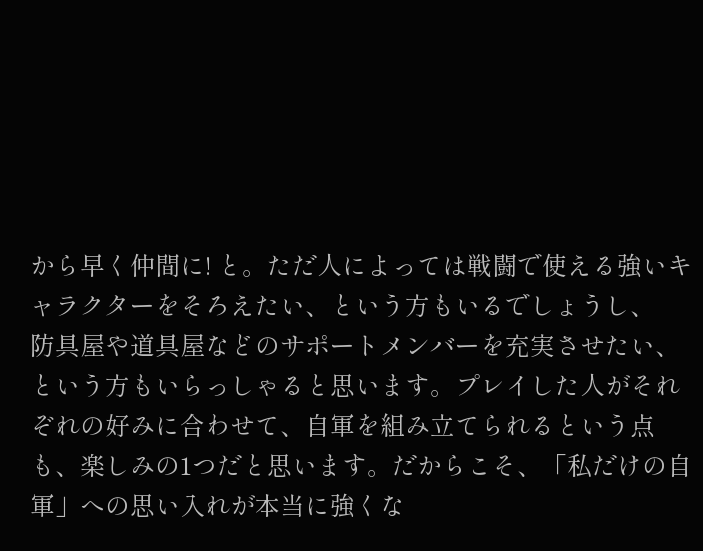から早く仲間に! と。ただ人によっては戦闘で使える強いキャラクターをそろえたい、という方もいるでしょうし、
防具屋や道具屋などのサポートメンバーを充実させたい、という方もいらっしゃると思います。プレイした人がそれぞれの好みに合わせて、自軍を組み立てられるという点も、楽しみの1つだと思います。だからこそ、「私だけの自軍」への思い入れが本当に強くな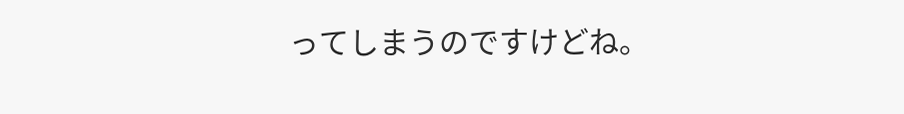ってしまうのですけどね。